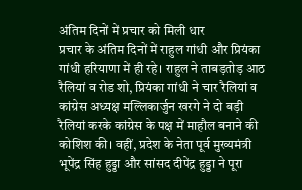अंतिम दिनों में प्रचार को मिली धार
प्रचार के अंतिम दिनों में राहुल गांधी और प्रियंका गांधी हरियाणा में ही रहे। राहुल ने ताबड़तोड़ आठ रैलियां व रोड शो, प्रियंका गांधी ने चार रैलियां व कांग्रेस अध्यक्ष मल्लिकार्जुन खरगे ने दो बड़ी रैलियां करके कांग्रेस के पक्ष में माहौल बनाने की कोशिश की। वहीं, प्रदेश के नेता पूर्व मुख्यमंत्री भूपेंद्र सिंह हुड्डा और सांसद दीपेंद्र हुड्डा ने पूरा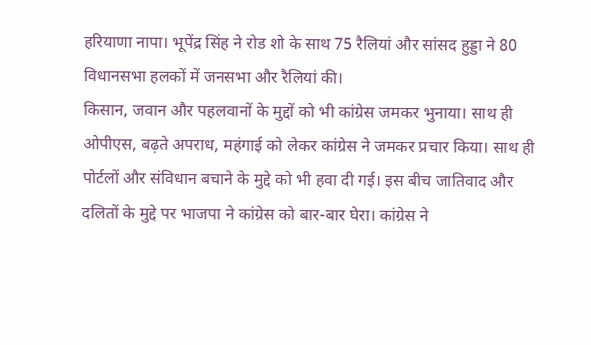हरियाणा नापा। भूपेंद्र सिंह ने रोड शो के साथ 75 रैलियां और सांसद हुड्डा ने 80 विधानसभा हलकों में जनसभा और रैलियां की।
किसान, जवान और पहलवानों के मुद्दों को भी कांग्रेस जमकर भुनाया। साथ ही ओपीएस, बढ़ते अपराध, महंगाई को लेकर कांग्रेस ने जमकर प्रचार किया। साथ ही पोर्टलों और संविधान बचाने के मुद्दे को भी हवा दी गई। इस बीच जातिवाद और दलितों के मुद्दे पर भाजपा ने कांग्रेस को बार-बार घेरा। कांग्रेस ने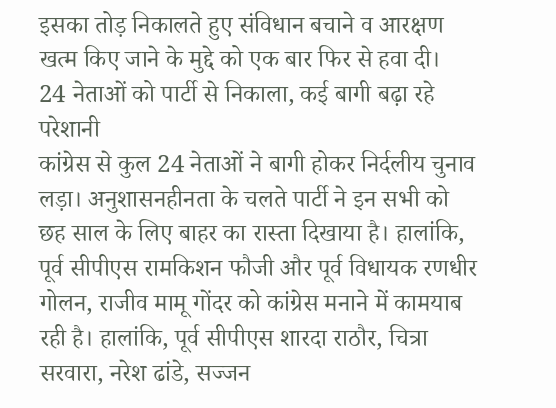इसका तोड़ निकालते हुए संविधान बचाने व आरक्षण खत्म किए जाने के मुद्दे को एक बार फिर से हवा दी।
24 नेताओं को पार्टी से निकाला, कई बागी बढ़ा रहे परेशानी
कांग्रेस से कुल 24 नेताओं ने बागी होकर निर्दलीय चुनाव लड़ा। अनुशासनहीनता के चलते पार्टी ने इन सभी को छह साल के लिए बाहर का रास्ता दिखाया है। हालांकि, पूर्व सीपीएस रामकिशन फौजी और पूर्व विधायक रणधीर गोलन, राजीव मामू गोंदर को कांग्रेस मनाने में कामयाब रही है। हालांकि, पूर्व सीपीएस शारदा राठौर, चित्रा सरवारा, नरेश ढांडे, सज्जन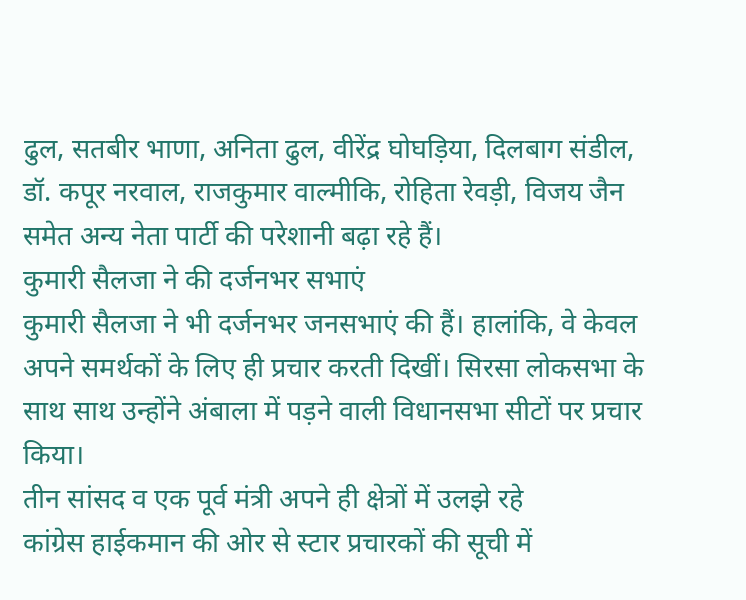ढुल, सतबीर भाणा, अनिता ढुल, वीरेंद्र घोघड़िया, दिलबाग संडील, डॉ. कपूर नरवाल, राजकुमार वाल्मीकि, रोहिता रेवड़ी, विजय जैन समेत अन्य नेता पार्टी की परेशानी बढ़ा रहे हैं।
कुमारी सैलजा ने की दर्जनभर सभाएं
कुमारी सैलजा ने भी दर्जनभर जनसभाएं की हैं। हालांकि, वे केवल अपने समर्थकों के लिए ही प्रचार करती दिखीं। सिरसा लोकसभा के साथ साथ उन्होंने अंबाला में पड़ने वाली विधानसभा सीटों पर प्रचार किया।
तीन सांसद व एक पूर्व मंत्री अपने ही क्षेत्रों में उलझे रहे
कांग्रेस हाईकमान की ओर से स्टार प्रचारकों की सूची में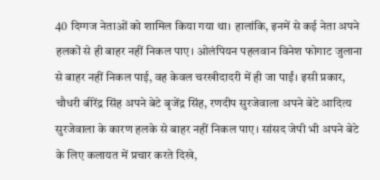40 दिग्गज नेताओं को शामिल किया गया था। हालांकि, इनमें से कई नेता अपने हलकों से ही बाहर नहीं निकल पाए। ओलंपियन पहलवान विनेश फोगाट जुलाना से बाहर नहीं निकल पाई, वह केवल चरखीदादरी में ही जा पाईं। इसी प्रकार, चौधरी बीरेंद्र सिंह अपने बेटे बृजेंद्र सिंह, रणदीप सुरजेवाला अपने बेटे आदित्य सुरजेवाला के कारण हलके से बाहर नहीं निकल पाए। सांसद जेपी भी अपने बेटे के लिए कलायत में प्रचार करते दिखे,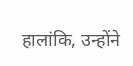हालांकि, उन्होंने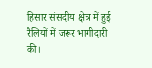हिसार संसदीय क्षेत्र में हुई रैलियों में जरूर भागीदारी की।